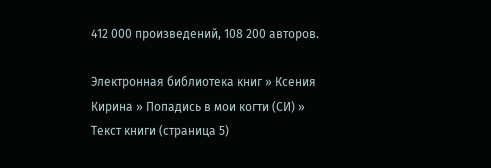412 000 произведений, 108 200 авторов.

Электронная библиотека книг » Ксения Кирина » Попадись в мои когти (СИ) » Текст книги (страница 5)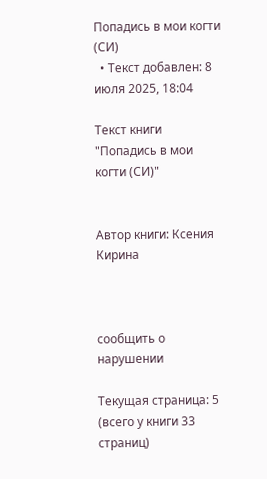Попадись в мои когти (СИ)
  • Текст добавлен: 8 июля 2025, 18:04

Текст книги "Попадись в мои когти (СИ)"


Автор книги: Ксения Кирина



сообщить о нарушении

Текущая страница: 5 (всего у книги 33 страниц)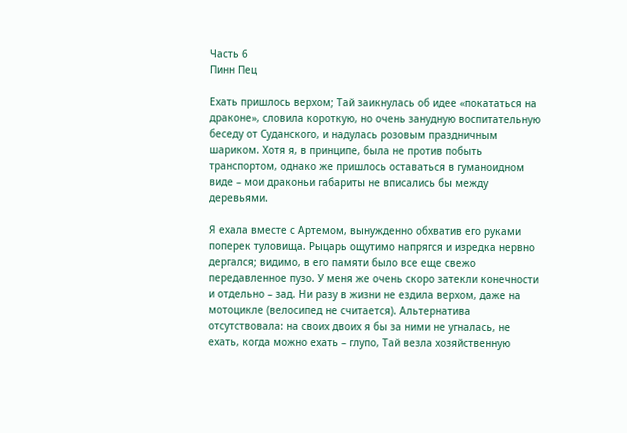Часть 6
Пинн Пец

Ехать пришлось верхом; Тай заикнулась об идее «покататься на драконе», словила короткую, но очень занудную воспитательную беседу от Суданского, и надулась розовым праздничным шариком. Хотя я, в принципе, была не против побыть транспортом, однако же пришлось оставаться в гуманоидном виде – мои драконьи габариты не вписались бы между деревьями.

Я ехала вместе с Артемом, вынужденно обхватив его руками поперек туловища. Рыцарь ощутимо напрягся и изредка нервно дергался; видимо, в его памяти было все еще свежо передавленное пузо. У меня же очень скоро затекли конечности и отдельно – зад. Ни разу в жизни не ездила верхом, даже на мотоцикле (велосипед не считается). Альтернатива отсутствовала: на своих двоих я бы за ними не угналась, не ехать, когда можно ехать – глупо, Тай везла хозяйственную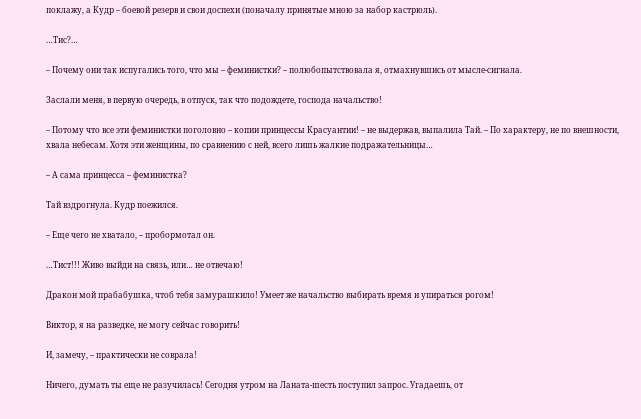поклажу, а Кудр – боевой резерв и свои доспехи (поначалу принятые мною за набор кастрюль).

…Тис?…

– Почему они так испугались того, что мы – феминистки? – полюбопытствовала я, отмахнувшись от мысле-сигнала.

Заслали меня, в первую очередь, в отпуск, так что подождете, господа начальство!

– Потому что все эти феминистки поголовно – копии принцессы Красуантии! – не выдержав, выпалила Тай. – По характеру, не по внешности, хвала небесам. Хотя эти женщины, по сравнению с ней, всего лишь жалкие подражательницы…

– А сама принцесса – феминистка?

Тай вздрогнула. Кудр поежился.

– Еще чего не хватало, – пробормотал он.

…Тист!!! Живо выйди на связь, или… не отвечаю!

Дракон мой прабабушка, чтоб тебя замурашкило! Умеет же начальство выбирать время и упираться рогом!

Виктор, я на разведке, не могу сейчас говорить!

И, замечу, – практически не соврала!

Ничего, думать ты еще не разучилась! Сегодня утром на Ланата-шесть поступил запрос. Угадаешь, от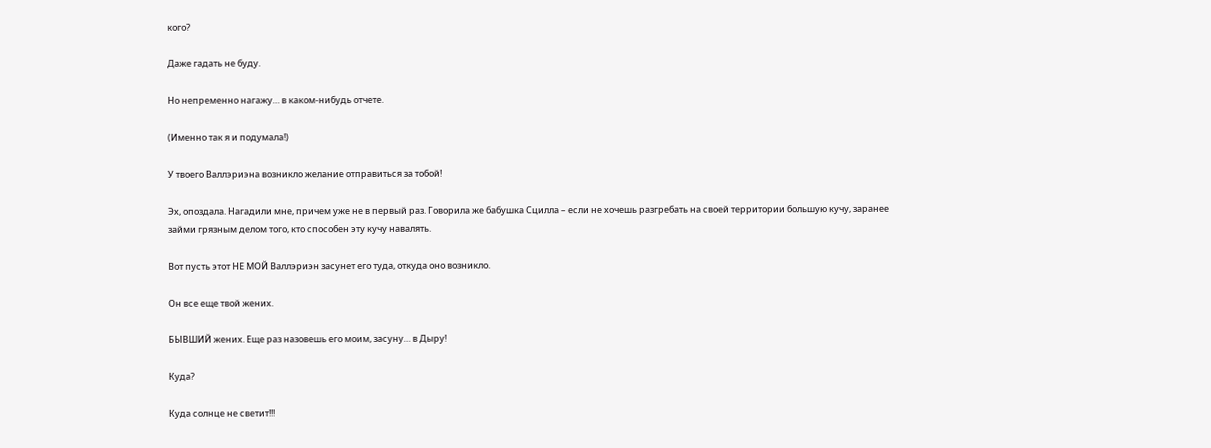кого?

Даже гадать не буду.

Но непременно нагажу… в каком-нибудь отчете.

(Именно так я и подумала!)

У твоего Валлэриэна возникло желание отправиться за тобой!

Эх, опоздала. Нагадили мне, причем уже не в первый раз. Говорила же бабушка Сцилла – если не хочешь разгребать на своей территории большую кучу, заранее займи грязным делом того, кто способен эту кучу навалять.

Вот пусть этот НЕ МОЙ Валлэриэн засунет его туда, откуда оно возникло.

Он все еще твой жених.

БЫВШИЙ жених. Еще раз назовешь его моим, засуну… в Дыру!

Куда?

Куда солнце не светит!!!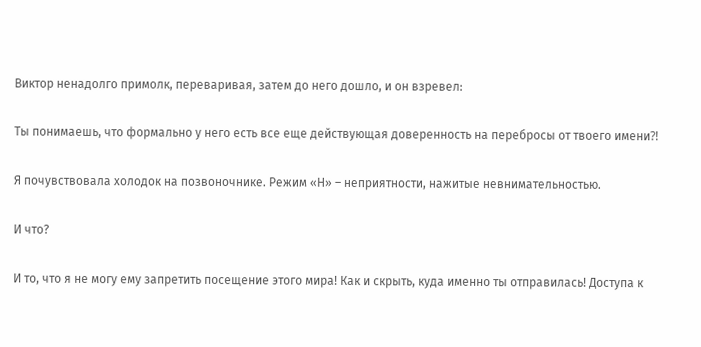Виктор ненадолго примолк, переваривая, затем до него дошло, и он взревел:

Ты понимаешь, что формально у него есть все еще действующая доверенность на перебросы от твоего имени⁈

Я почувствовала холодок на позвоночнике. Режим «Н» – неприятности, нажитые невнимательностью.

И что?

И то, что я не могу ему запретить посещение этого мира! Как и скрыть, куда именно ты отправилась! Доступа к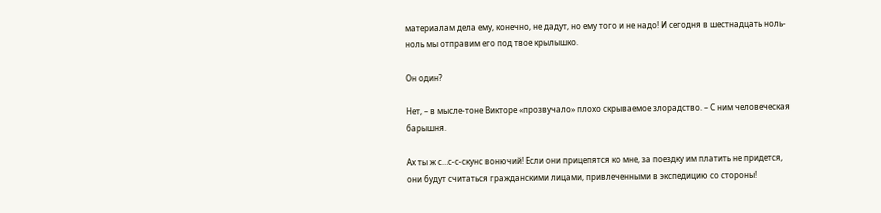материалам дела ему, конечно, не дадут, но ему того и не надо! И сегодня в шестнадцать ноль-ноль мы отправим его под твое крылышко.

Он один?

Нет, – в мысле-тоне Викторе «прозвучало» плохо скрываемое злорадство. – С ним человеческая барышня.

Ах ты ж с…с-с-скунс вонючий! Если они прицепятся ко мне, за поездку им платить не придется, они будут считаться гражданскими лицами, привлеченными в экспедицию со стороны!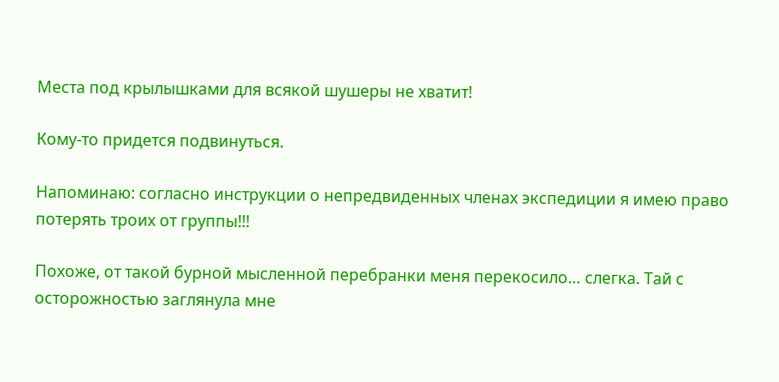Места под крылышками для всякой шушеры не хватит!

Кому-то придется подвинуться.

Напоминаю: согласно инструкции о непредвиденных членах экспедиции я имею право потерять троих от группы!!!

Похоже, от такой бурной мысленной перебранки меня перекосило… слегка. Тай с осторожностью заглянула мне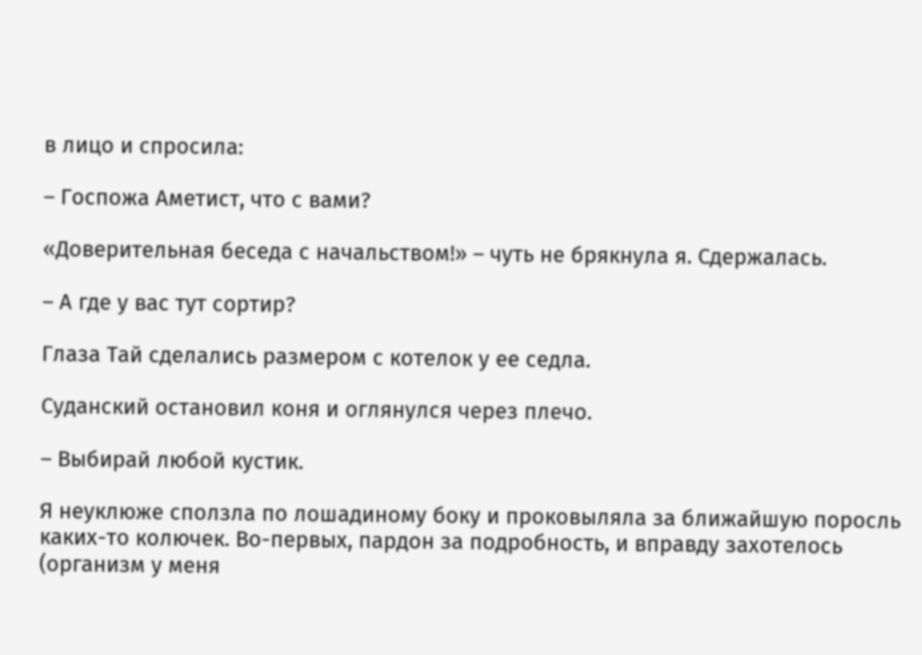в лицо и спросила:

– Госпожа Аметист, что с вами?

«Доверительная беседа с начальством!» – чуть не брякнула я. Сдержалась.

– А где у вас тут сортир?

Глаза Тай сделались размером с котелок у ее седла.

Суданский остановил коня и оглянулся через плечо.

– Выбирай любой кустик.

Я неуклюже сползла по лошадиному боку и проковыляла за ближайшую поросль каких-то колючек. Во-первых, пардон за подробность, и вправду захотелось (организм у меня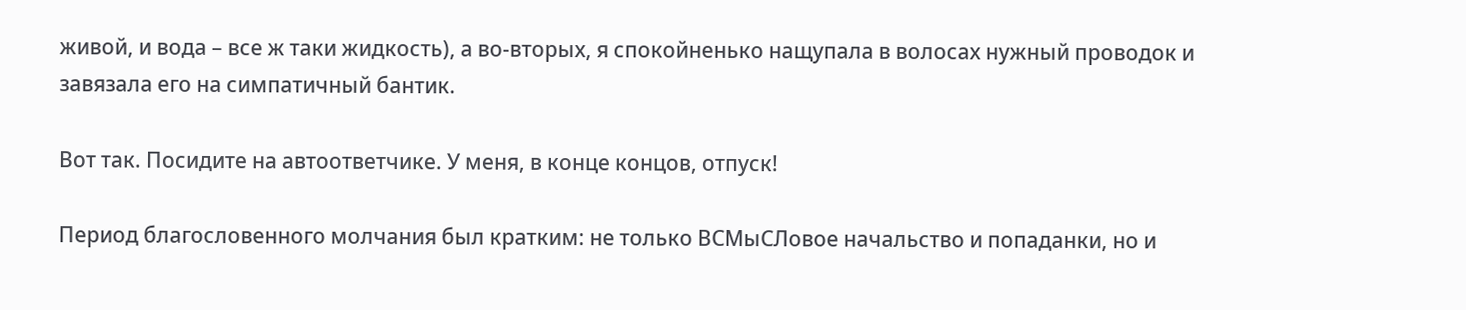живой, и вода – все ж таки жидкость), а во-вторых, я спокойненько нащупала в волосах нужный проводок и завязала его на симпатичный бантик.

Вот так. Посидите на автоответчике. У меня, в конце концов, отпуск!

Период благословенного молчания был кратким: не только ВСМыСЛовое начальство и попаданки, но и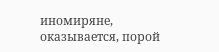иномиряне, оказывается, порой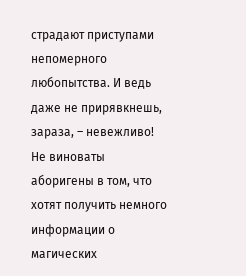страдают приступами непомерного любопытства. И ведь даже не прирявкнешь, зараза, – невежливо! Не виноваты аборигены в том, что хотят получить немного информации о магических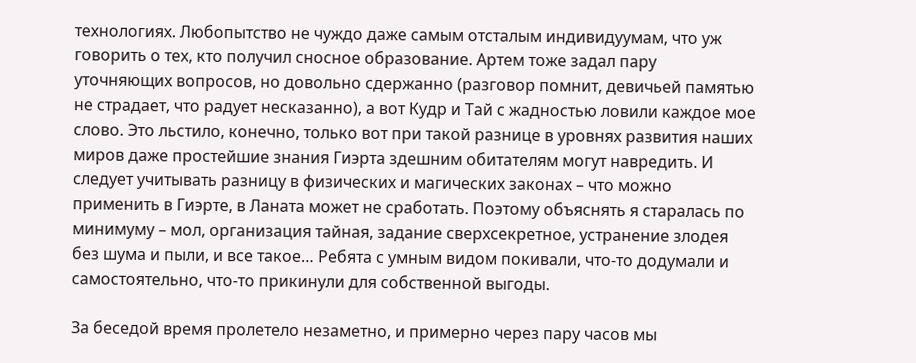технологиях. Любопытство не чуждо даже самым отсталым индивидуумам, что уж говорить о тех, кто получил сносное образование. Артем тоже задал пару уточняющих вопросов, но довольно сдержанно (разговор помнит, девичьей памятью не страдает, что радует несказанно), а вот Кудр и Тай с жадностью ловили каждое мое слово. Это льстило, конечно, только вот при такой разнице в уровнях развития наших миров даже простейшие знания Гиэрта здешним обитателям могут навредить. И следует учитывать разницу в физических и магических законах – что можно применить в Гиэрте, в Ланата может не сработать. Поэтому объяснять я старалась по минимуму – мол, организация тайная, задание сверхсекретное, устранение злодея без шума и пыли, и все такое… Ребята с умным видом покивали, что-то додумали и самостоятельно, что-то прикинули для собственной выгоды.

За беседой время пролетело незаметно, и примерно через пару часов мы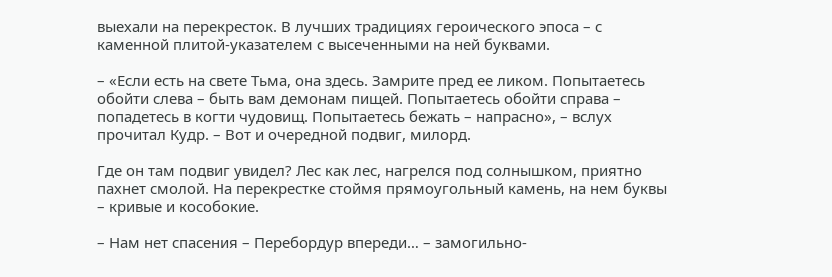выехали на перекресток. В лучших традициях героического эпоса – с каменной плитой-указателем с высеченными на ней буквами.

– «Если есть на свете Тьма, она здесь. Замрите пред ее ликом. Попытаетесь обойти слева – быть вам демонам пищей. Попытаетесь обойти справа – попадетесь в когти чудовищ. Попытаетесь бежать – напрасно», – вслух прочитал Кудр. – Вот и очередной подвиг, милорд.

Где он там подвиг увидел? Лес как лес, нагрелся под солнышком, приятно пахнет смолой. На перекрестке стоймя прямоугольный камень, на нем буквы – кривые и кособокие.

– Нам нет спасения – Перебордур впереди… – замогильно-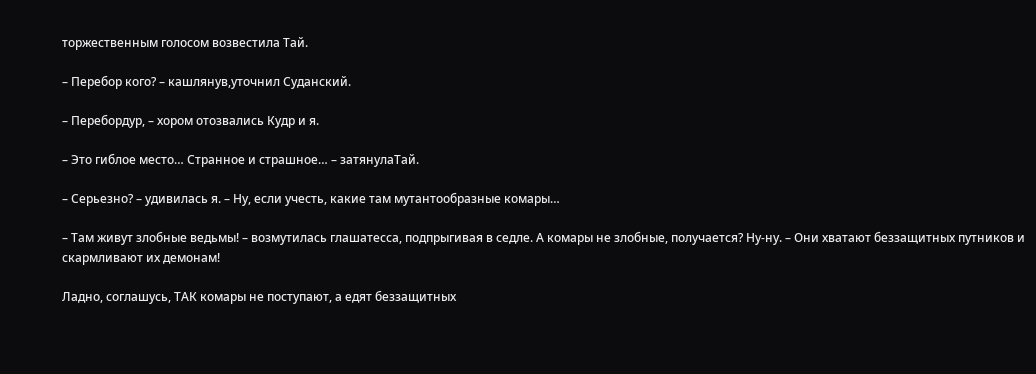торжественным голосом возвестила Тай.

– Перебор кого? – кашлянув,уточнил Суданский.

– Перебордур, – хором отозвались Кудр и я.

– Это гиблое место… Странное и страшное… – затянулаТай.

– Серьезно? – удивилась я. – Ну, если учесть, какие там мутантообразные комары…

– Там живут злобные ведьмы! – возмутилась глашатесса, подпрыгивая в седле. А комары не злобные, получается? Ну-ну. – Они хватают беззащитных путников и скармливают их демонам!

Ладно, соглашусь, ТАК комары не поступают, а едят беззащитных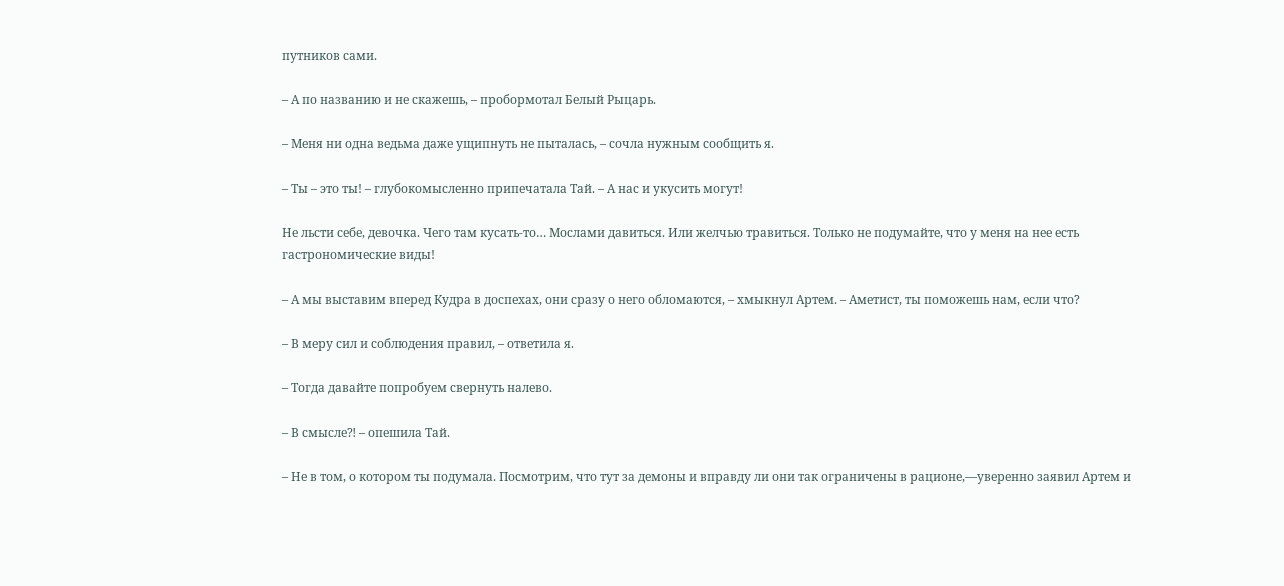путников сами.

– А по названию и не скажешь, – пробормотал Белый Рыцарь.

– Меня ни одна ведьма даже ущипнуть не пыталась, – сочла нужным сообщить я.

– Ты – это ты! – глубокомысленно припечатала Тай. – А нас и укусить могут!

Не льсти себе, девочка. Чего там кусать-то… Мослами давиться. Или желчью травиться. Только не подумайте, что у меня на нее есть гастрономические виды!

– А мы выставим вперед Кудра в доспехах, они сразу о него обломаются, – хмыкнул Артем. – Аметист, ты поможешь нам, если что?

– В меру сил и соблюдения правил, – ответила я.

– Тогда давайте попробуем свернуть налево.

– В смысле⁈ – опешила Тай.

– Не в том, о котором ты подумала. Посмотрим, что тут за демоны и вправду ли они так ограничены в рационе,—уверенно заявил Артем и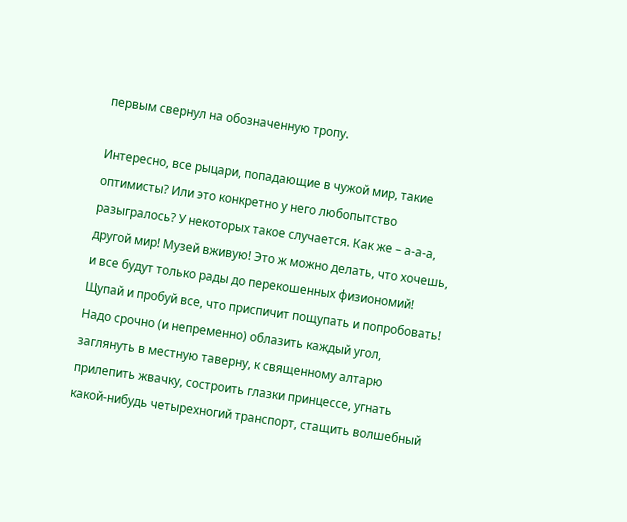первым свернул на обозначенную тропу.

Интересно, все рыцари, попадающие в чужой мир, такие оптимисты? Или это конкретно у него любопытство разыгралось? У некоторых такое случается. Как же – а-а-а, другой мир! Музей вживую! Это ж можно делать, что хочешь, и все будут только рады до перекошенных физиономий! Щупай и пробуй все, что приспичит пощупать и попробовать! Надо срочно (и непременно) облазить каждый угол, заглянуть в местную таверну, к священному алтарю прилепить жвачку, состроить глазки принцессе, угнать какой-нибудь четырехногий транспорт, стащить волшебный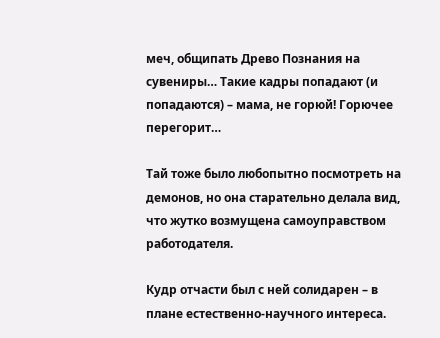меч, общипать Древо Познания на сувениры… Такие кадры попадают (и попадаются) – мама, не горюй! Горючее перегорит…

Тай тоже было любопытно посмотреть на демонов, но она старательно делала вид, что жутко возмущена самоуправством работодателя.

Кудр отчасти был с ней солидарен – в плане естественно-научного интереса.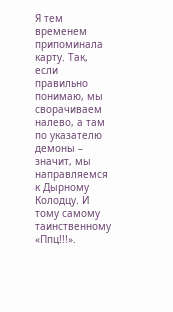Я тем временем припоминала карту. Так, если правильно понимаю, мы сворачиваем налево, а там по указателю демоны – значит, мы направляемся к Дырному Колодцу. И тому самому таинственному «Ппц!!!».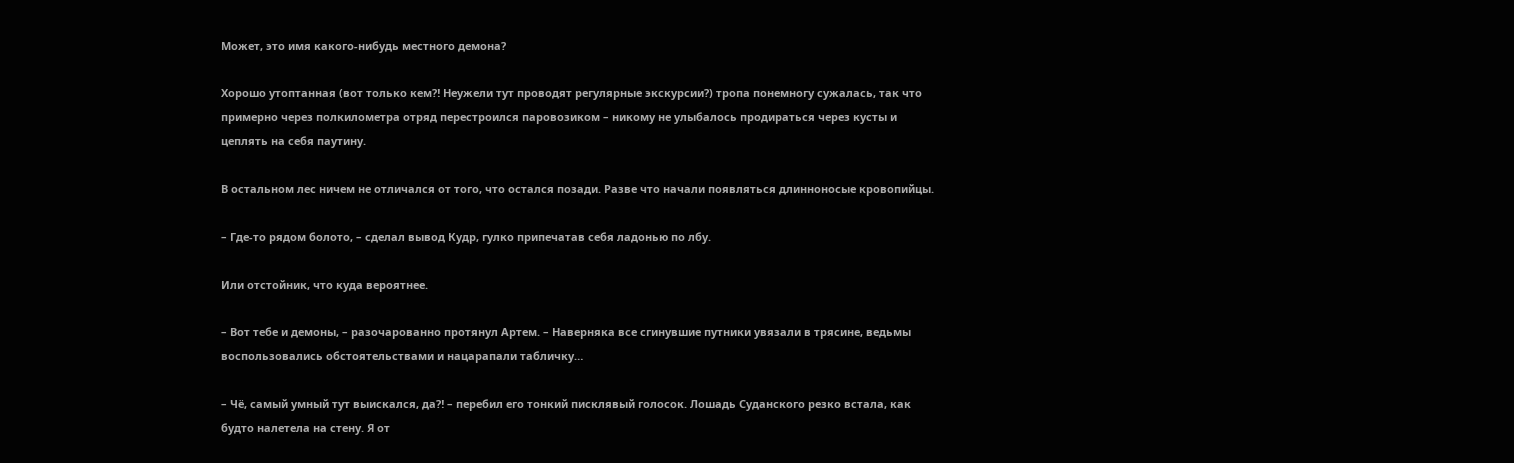Может, это имя какого-нибудь местного демона?

Хорошо утоптанная (вот только кем⁈ Неужели тут проводят регулярные экскурсии?) тропа понемногу сужалась, так что примерно через полкилометра отряд перестроился паровозиком – никому не улыбалось продираться через кусты и цеплять на себя паутину.

В остальном лес ничем не отличался от того, что остался позади. Разве что начали появляться длинноносые кровопийцы.

– Где-то рядом болото, – сделал вывод Кудр, гулко припечатав себя ладонью по лбу.

Или отстойник, что куда вероятнее.

– Вот тебе и демоны, – разочарованно протянул Артем. – Наверняка все сгинувшие путники увязали в трясине, ведьмы воспользовались обстоятельствами и нацарапали табличку…

– Чё, самый умный тут выискался, да⁈ – перебил его тонкий писклявый голосок. Лошадь Суданского резко встала, как будто налетела на стену. Я от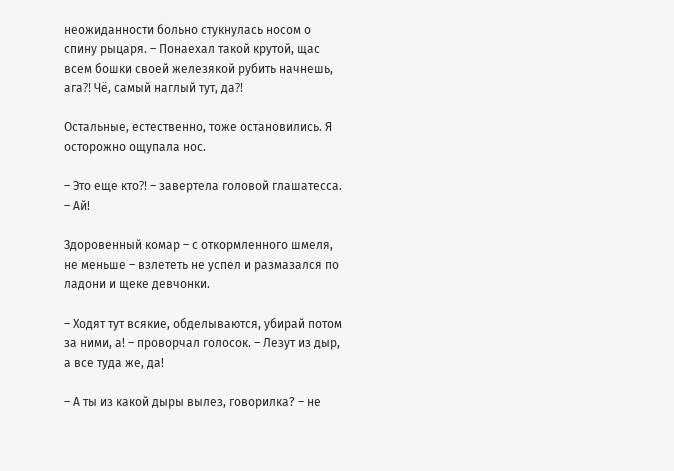неожиданности больно стукнулась носом о спину рыцаря. – Понаехал такой крутой, щас всем бошки своей железякой рубить начнешь, ага⁈ Чё, самый наглый тут, да⁈

Остальные, естественно, тоже остановились. Я осторожно ощупала нос.

– Это еще кто⁈ – завертела головой глашатесса. – Ай!

Здоровенный комар – с откормленного шмеля, не меньше – взлететь не успел и размазался по ладони и щеке девчонки.

– Ходят тут всякие, обделываются, убирай потом за ними, а! – проворчал голосок. – Лезут из дыр, а все туда же, да!

– А ты из какой дыры вылез, говорилка? – не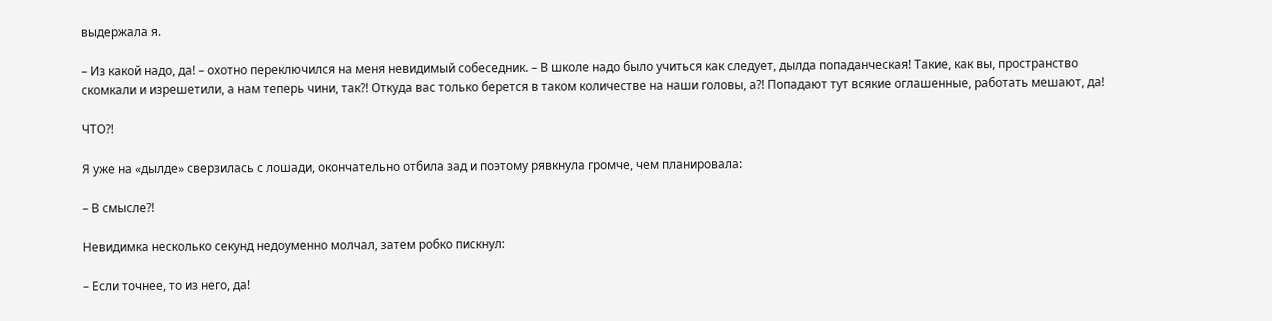выдержала я.

– Из какой надо, да! – охотно переключился на меня невидимый собеседник. – В школе надо было учиться как следует, дылда попаданческая! Такие, как вы, пространство скомкали и изрешетили, а нам теперь чини, так⁈ Откуда вас только берется в таком количестве на наши головы, а⁈ Попадают тут всякие оглашенные, работать мешают, да!

ЧТО⁈

Я уже на «дылде» сверзилась с лошади, окончательно отбила зад и поэтому рявкнула громче, чем планировала:

– В смысле⁈

Невидимка несколько секунд недоуменно молчал, затем робко пискнул:

– Если точнее, то из него, да!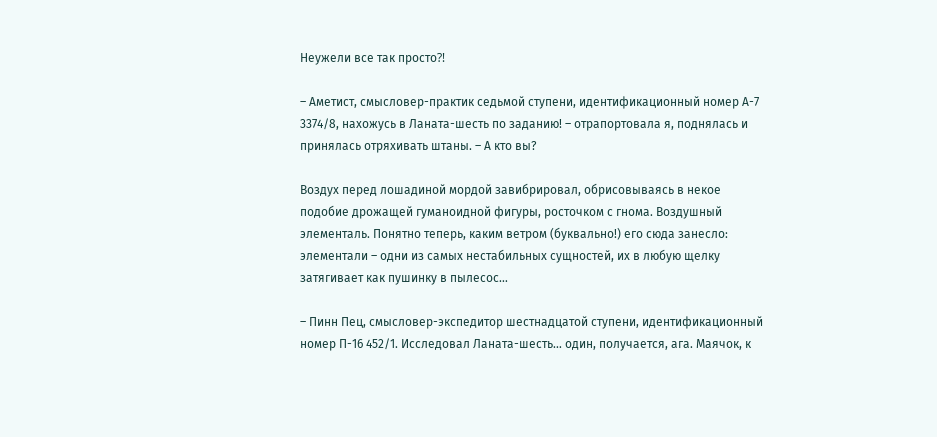Неужели все так просто⁈

– Аметист, смысловер-практик седьмой ступени, идентификационный номер А-7 3374/8, нахожусь в Ланата-шесть по заданию! – отрапортовала я, поднялась и принялась отряхивать штаны. – А кто вы?

Воздух перед лошадиной мордой завибрировал, обрисовываясь в некое подобие дрожащей гуманоидной фигуры, росточком с гнома. Воздушный элементаль. Понятно теперь, каким ветром (буквально!) его сюда занесло: элементали – одни из самых нестабильных сущностей, их в любую щелку затягивает как пушинку в пылесос…

– Пинн Пец, смысловер-экспедитор шестнадцатой ступени, идентификационный номер П-16 452/1. Исследовал Ланата-шесть… один, получается, ага. Маячок, к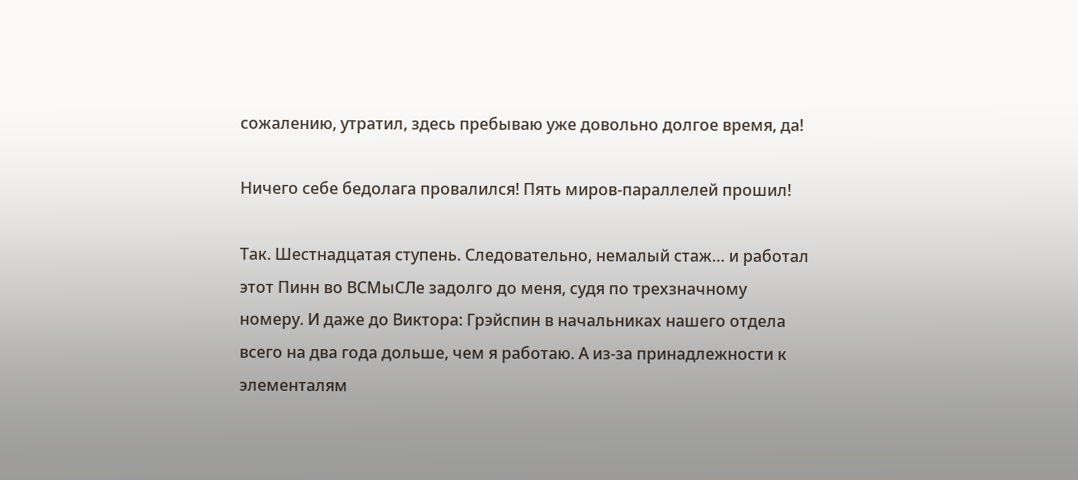сожалению, утратил, здесь пребываю уже довольно долгое время, да!

Ничего себе бедолага провалился! Пять миров-параллелей прошил!

Так. Шестнадцатая ступень. Следовательно, немалый стаж… и работал этот Пинн во ВСМыСЛе задолго до меня, судя по трехзначному номеру. И даже до Виктора: Грэйспин в начальниках нашего отдела всего на два года дольше, чем я работаю. А из-за принадлежности к элементалям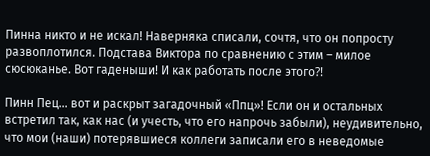Пинна никто и не искал! Наверняка списали, сочтя, что он попросту развоплотился. Подстава Виктора по сравнению с этим – милое сюсюканье. Вот гаденыши! И как работать после этого⁈

Пинн Пец… вот и раскрыт загадочный «Ппц»! Если он и остальных встретил так, как нас (и учесть, что его напрочь забыли), неудивительно, что мои (наши) потерявшиеся коллеги записали его в неведомые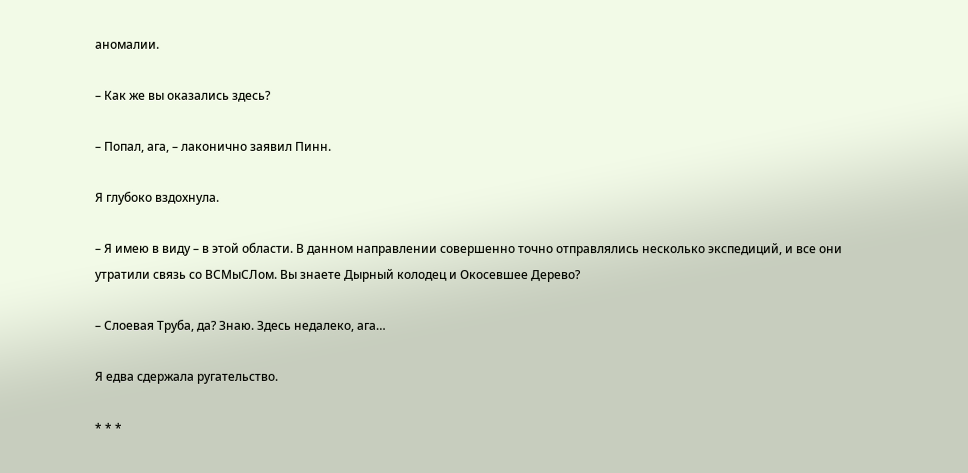аномалии.

– Как же вы оказались здесь?

– Попал, ага, – лаконично заявил Пинн.

Я глубоко вздохнула.

– Я имею в виду – в этой области. В данном направлении совершенно точно отправлялись несколько экспедиций, и все они утратили связь со ВСМыСЛом. Вы знаете Дырный колодец и Окосевшее Дерево?

– Слоевая Труба, да? Знаю. Здесь недалеко, ага…

Я едва сдержала ругательство.

* * *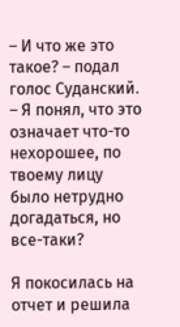– И что же это такое? – подал голос Суданский. – Я понял, что это означает что-то нехорошее, по твоему лицу было нетрудно догадаться, но все-таки?

Я покосилась на отчет и решила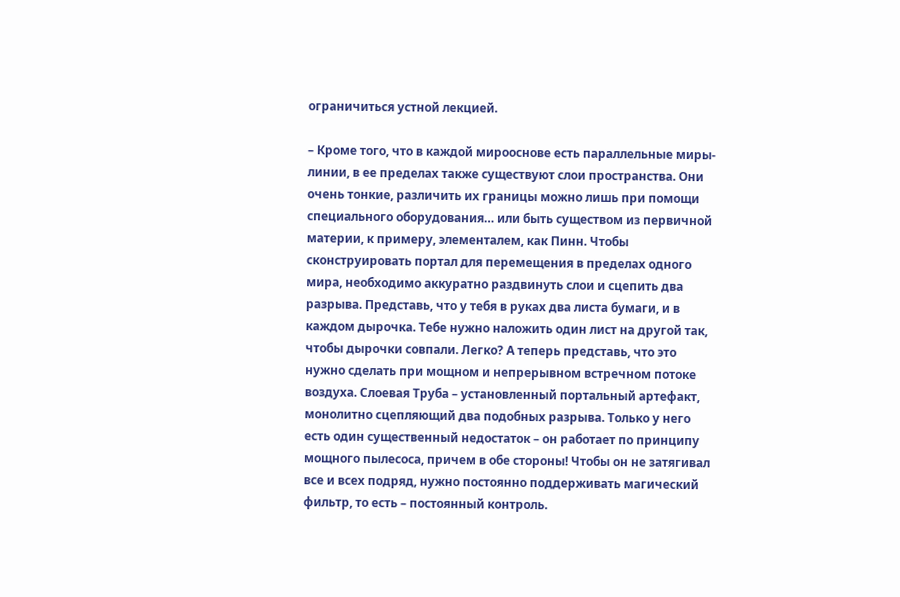ограничиться устной лекцией.

– Кроме того, что в каждой мирооснове есть параллельные миры-линии, в ее пределах также существуют слои пространства. Они очень тонкие, различить их границы можно лишь при помощи специального оборудования… или быть существом из первичной материи, к примеру, элементалем, как Пинн. Чтобы сконструировать портал для перемещения в пределах одного мира, необходимо аккуратно раздвинуть слои и сцепить два разрыва. Представь, что у тебя в руках два листа бумаги, и в каждом дырочка. Тебе нужно наложить один лист на другой так, чтобы дырочки совпали. Легко? А теперь представь, что это нужно сделать при мощном и непрерывном встречном потоке воздуха. Слоевая Труба – установленный портальный артефакт, монолитно сцепляющий два подобных разрыва. Только у него есть один существенный недостаток – он работает по принципу мощного пылесоса, причем в обе стороны! Чтобы он не затягивал все и всех подряд, нужно постоянно поддерживать магический фильтр, то есть – постоянный контроль.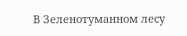В Зеленотуманном лесу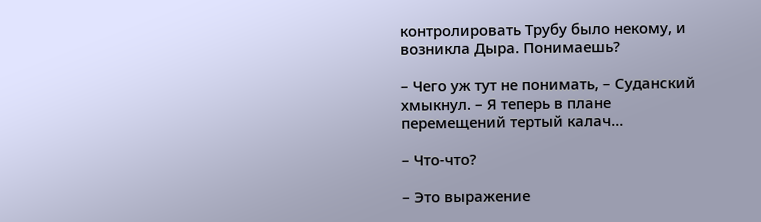контролировать Трубу было некому, и возникла Дыра. Понимаешь?

– Чего уж тут не понимать, – Суданский хмыкнул. – Я теперь в плане перемещений тертый калач…

– Что-что?

– Это выражение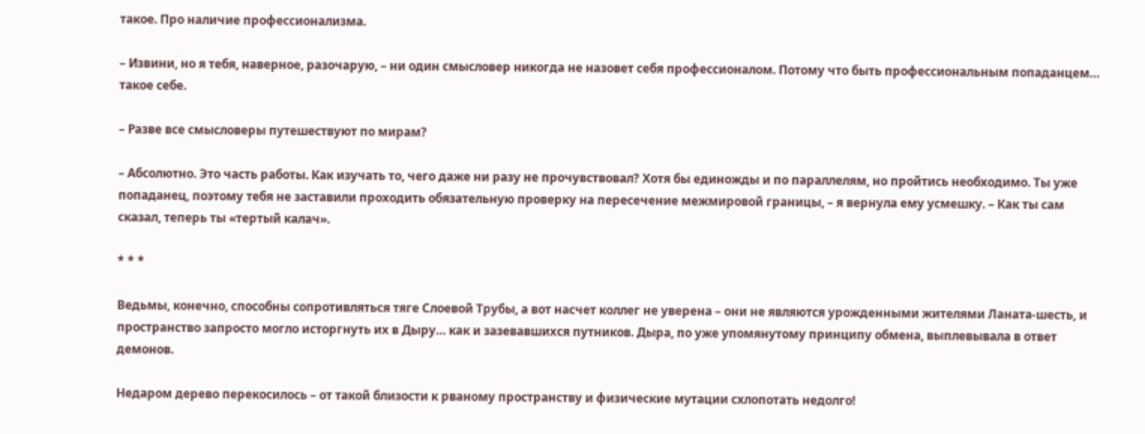такое. Про наличие профессионализма.

– Извини, но я тебя, наверное, разочарую, – ни один смысловер никогда не назовет себя профессионалом. Потому что быть профессиональным попаданцем… такое себе.

– Разве все смысловеры путешествуют по мирам?

– Абсолютно. Это часть работы. Как изучать то, чего даже ни разу не прочувствовал? Хотя бы единожды и по параллелям, но пройтись необходимо. Ты уже попаданец, поэтому тебя не заставили проходить обязательную проверку на пересечение межмировой границы, – я вернула ему усмешку. – Как ты сам сказал, теперь ты «тертый калач».

* * *

Ведьмы, конечно, способны сопротивляться тяге Слоевой Трубы, а вот насчет коллег не уверена – они не являются урожденными жителями Ланата-шесть, и пространство запросто могло исторгнуть их в Дыру… как и зазевавшихся путников. Дыра, по уже упомянутому принципу обмена, выплевывала в ответ демонов.

Недаром дерево перекосилось – от такой близости к рваному пространству и физические мутации схлопотать недолго!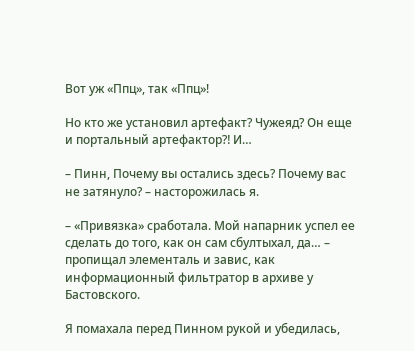Вот уж «Ппц», так «Ппц»!

Но кто же установил артефакт? Чужеяд? Он еще и портальный артефактор⁈ И…

– Пинн, Почему вы остались здесь? Почему вас не затянуло? – насторожилась я.

– «Привязка» сработала. Мой напарник успел ее сделать до того, как он сам сбултыхал, да… – пропищал элементаль и завис, как информационный фильтратор в архиве у Бастовского.

Я помахала перед Пинном рукой и убедилась,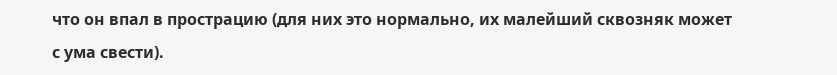что он впал в прострацию (для них это нормально, их малейший сквозняк может с ума свести).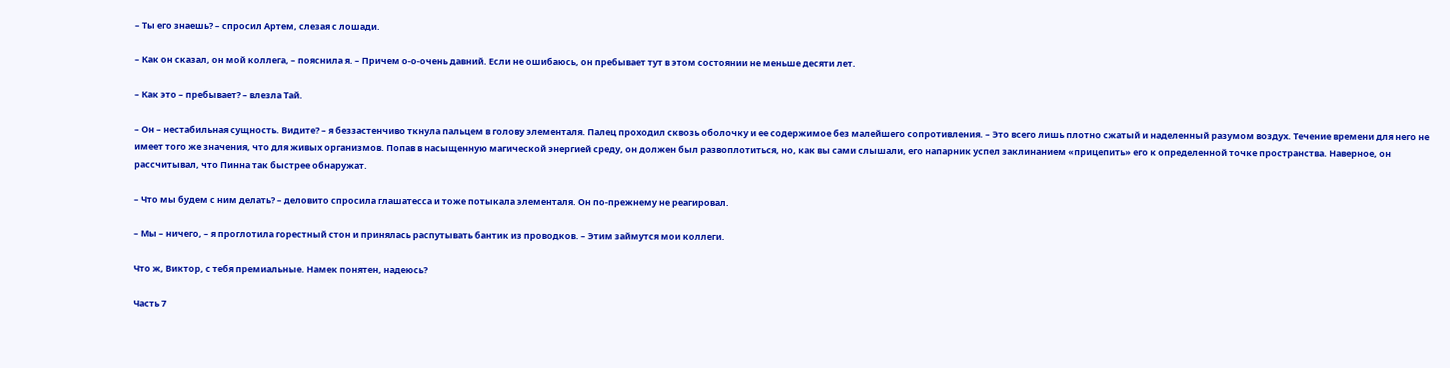– Ты его знаешь? – спросил Артем, слезая с лошади.

– Как он сказал, он мой коллега, – пояснила я. – Причем о-о-очень давний. Если не ошибаюсь, он пребывает тут в этом состоянии не меньше десяти лет.

– Как это – пребывает? – влезла Тай.

– Он – нестабильная сущность. Видите? – я беззастенчиво ткнула пальцем в голову элементаля. Палец проходил сквозь оболочку и ее содержимое без малейшего сопротивления. – Это всего лишь плотно сжатый и наделенный разумом воздух. Течение времени для него не имеет того же значения, что для живых организмов. Попав в насыщенную магической энергией среду, он должен был развоплотиться, но, как вы сами слышали, его напарник успел заклинанием «прицепить» его к определенной точке пространства. Наверное, он рассчитывал, что Пинна так быстрее обнаружат.

– Что мы будем с ним делать? – деловито спросила глашатесса и тоже потыкала элементаля. Он по-прежнему не реагировал.

– Мы – ничего, – я проглотила горестный стон и принялась распутывать бантик из проводков. – Этим займутся мои коллеги.

Что ж, Виктор, с тебя премиальные. Намек понятен, надеюсь?

Часть 7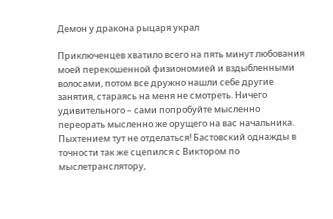Демон у дракона рыцаря украл

Приключенцев хватило всего на пять минут любования моей перекошенной физиономией и вздыбленными волосами, потом все дружно нашли себе другие занятия, стараясь на меня не смотреть. Ничего удивительного – сами попробуйте мысленно переорать мысленно же орущего на вас начальника. Пыхтением тут не отделаться! Бастовский однажды в точности так же сцепился с Виктором по мыслетранслятору,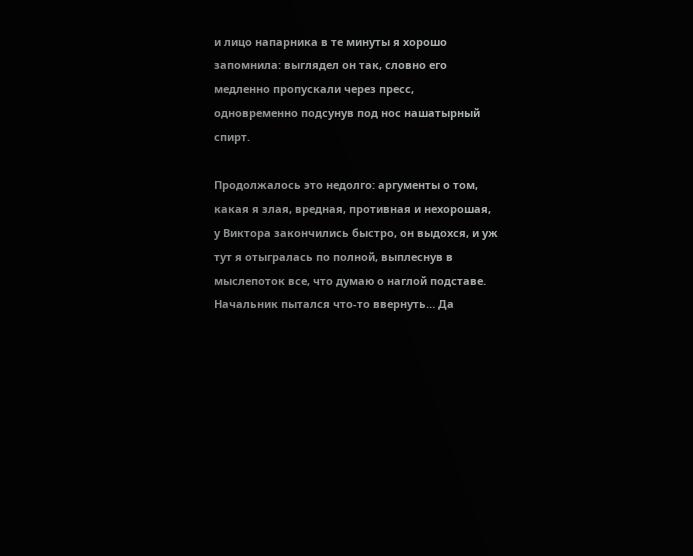и лицо напарника в те минуты я хорошо запомнила: выглядел он так, словно его медленно пропускали через пресс, одновременно подсунув под нос нашатырный спирт.

Продолжалось это недолго: аргументы о том, какая я злая, вредная, противная и нехорошая, у Виктора закончились быстро, он выдохся, и уж тут я отыгралась по полной, выплеснув в мыслепоток все, что думаю о наглой подставе. Начальник пытался что-то ввернуть… Да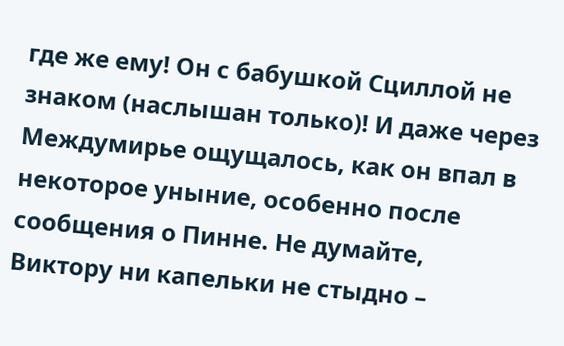где же ему! Он с бабушкой Сциллой не знаком (наслышан только)! И даже через Междумирье ощущалось, как он впал в некоторое уныние, особенно после сообщения о Пинне. Не думайте, Виктору ни капельки не стыдно –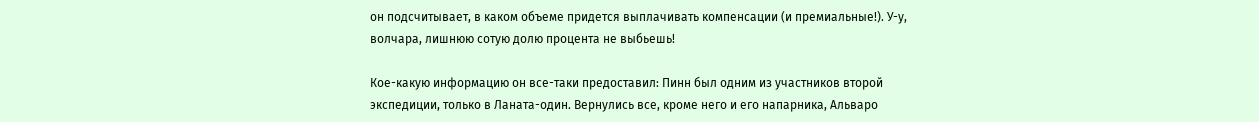он подсчитывает, в каком объеме придется выплачивать компенсации (и премиальные!). У-у, волчара, лишнюю сотую долю процента не выбьешь!

Кое-какую информацию он все-таки предоставил: Пинн был одним из участников второй экспедиции, только в Ланата-один. Вернулись все, кроме него и его напарника, Альваро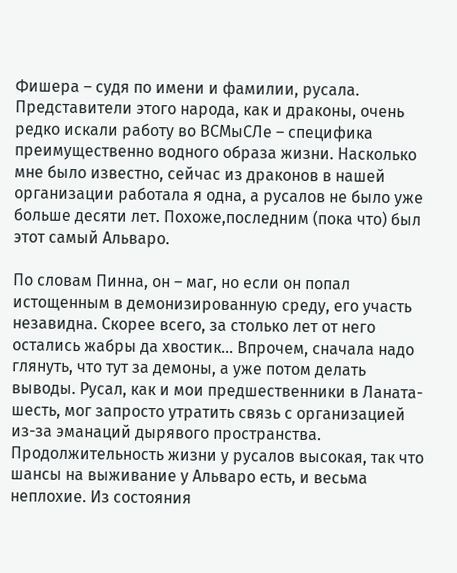Фишера – судя по имени и фамилии, русала. Представители этого народа, как и драконы, очень редко искали работу во ВСМыСЛе – специфика преимущественно водного образа жизни. Насколько мне было известно, сейчас из драконов в нашей организации работала я одна, а русалов не было уже больше десяти лет. Похоже,последним (пока что) был этот самый Альваро.

По словам Пинна, он – маг, но если он попал истощенным в демонизированную среду, его участь незавидна. Скорее всего, за столько лет от него остались жабры да хвостик… Впрочем, сначала надо глянуть, что тут за демоны, а уже потом делать выводы. Русал, как и мои предшественники в Ланата-шесть, мог запросто утратить связь с организацией из-за эманаций дырявого пространства. Продолжительность жизни у русалов высокая, так что шансы на выживание у Альваро есть, и весьма неплохие. Из состояния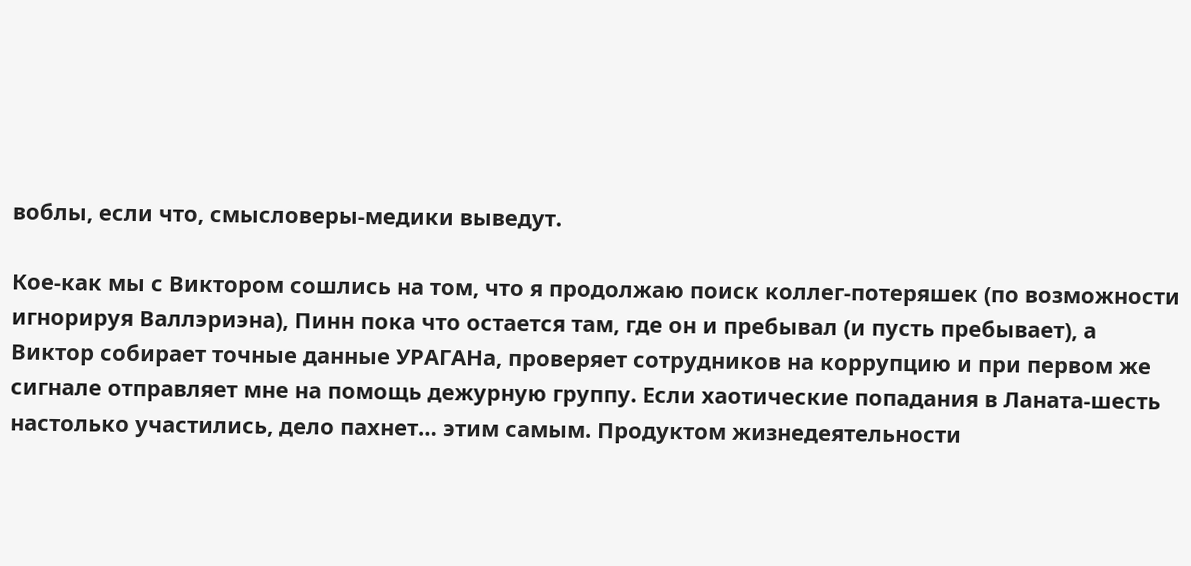воблы, если что, смысловеры-медики выведут.

Кое-как мы с Виктором сошлись на том, что я продолжаю поиск коллег-потеряшек (по возможности игнорируя Валлэриэна), Пинн пока что остается там, где он и пребывал (и пусть пребывает), а Виктор собирает точные данные УРАГАНа, проверяет сотрудников на коррупцию и при первом же сигнале отправляет мне на помощь дежурную группу. Если хаотические попадания в Ланата-шесть настолько участились, дело пахнет… этим самым. Продуктом жизнедеятельности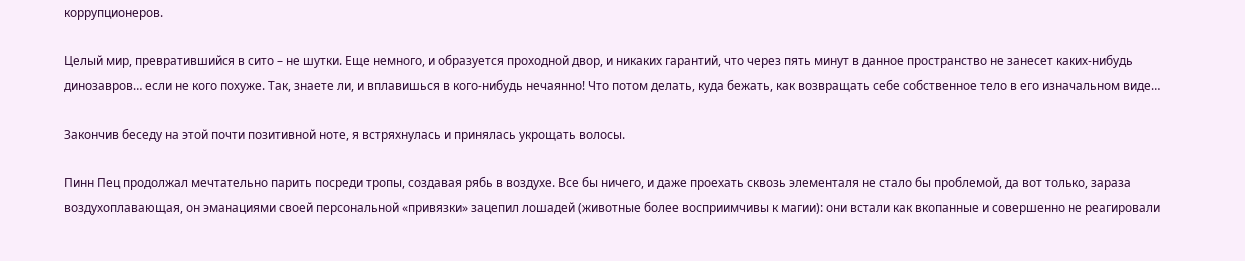коррупционеров.

Целый мир, превратившийся в сито – не шутки. Еще немного, и образуется проходной двор, и никаких гарантий, что через пять минут в данное пространство не занесет каких-нибудь динозавров… если не кого похуже. Так, знаете ли, и вплавишься в кого-нибудь нечаянно! Что потом делать, куда бежать, как возвращать себе собственное тело в его изначальном виде…

Закончив беседу на этой почти позитивной ноте, я встряхнулась и принялась укрощать волосы.

Пинн Пец продолжал мечтательно парить посреди тропы, создавая рябь в воздухе. Все бы ничего, и даже проехать сквозь элементаля не стало бы проблемой, да вот только, зараза воздухоплавающая, он эманациями своей персональной «привязки» зацепил лошадей (животные более восприимчивы к магии): они встали как вкопанные и совершенно не реагировали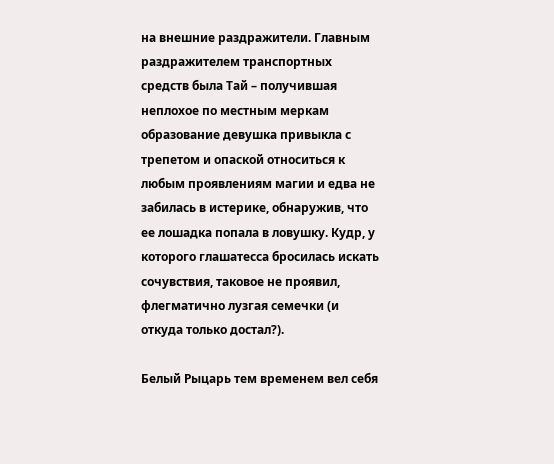на внешние раздражители. Главным раздражителем транспортных средств была Тай – получившая неплохое по местным меркам образование девушка привыкла с трепетом и опаской относиться к любым проявлениям магии и едва не забилась в истерике, обнаружив, что ее лошадка попала в ловушку. Кудр, у которого глашатесса бросилась искать сочувствия, таковое не проявил, флегматично лузгая семечки (и откуда только достал?).

Белый Рыцарь тем временем вел себя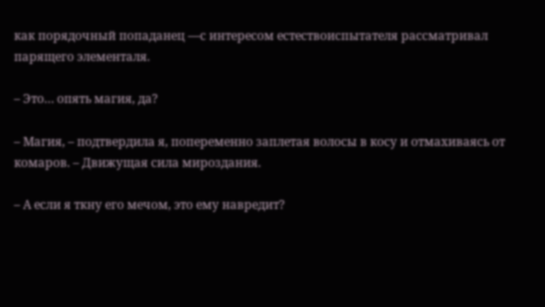как порядочный попаданец —с интересом естествоиспытателя рассматривал парящего элементаля.

– Это… опять магия, да?

– Магия, – подтвердила я, попеременно заплетая волосы в косу и отмахиваясь от комаров. – Движущая сила мироздания.

– А если я ткну его мечом, это ему навредит?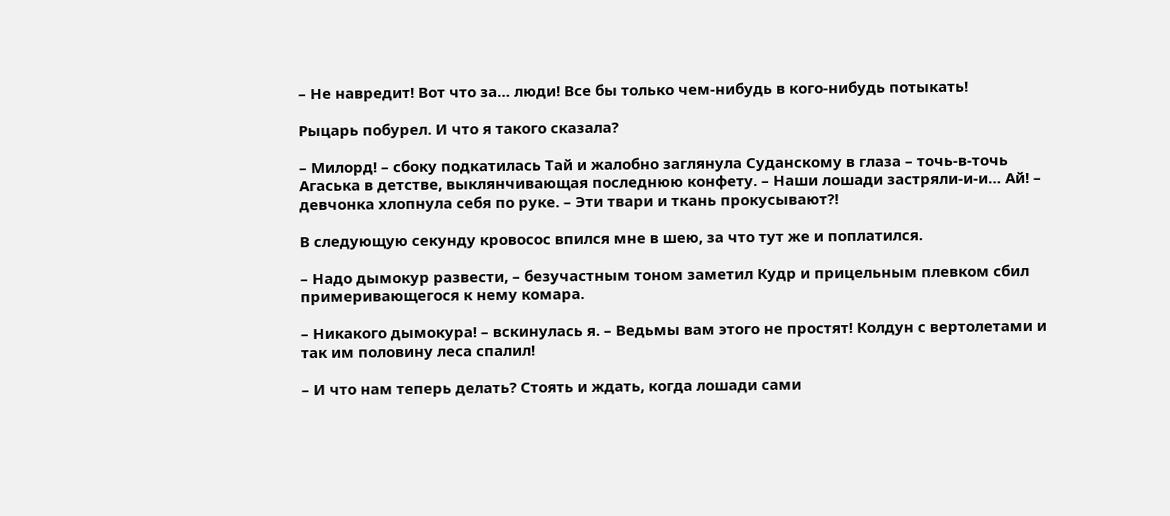– Не навредит! Вот что за… люди! Все бы только чем-нибудь в кого-нибудь потыкать!

Рыцарь побурел. И что я такого сказала?

– Милорд! – сбоку подкатилась Тай и жалобно заглянула Суданскому в глаза – точь-в-точь Агаська в детстве, выклянчивающая последнюю конфету. – Наши лошади застряли-и-и… Ай! – девчонка хлопнула себя по руке. – Эти твари и ткань прокусывают⁈

В следующую секунду кровосос впился мне в шею, за что тут же и поплатился.

– Надо дымокур развести, – безучастным тоном заметил Кудр и прицельным плевком сбил примеривающегося к нему комара.

– Никакого дымокура! – вскинулась я. – Ведьмы вам этого не простят! Колдун с вертолетами и так им половину леса спалил!

– И что нам теперь делать? Стоять и ждать, когда лошади сами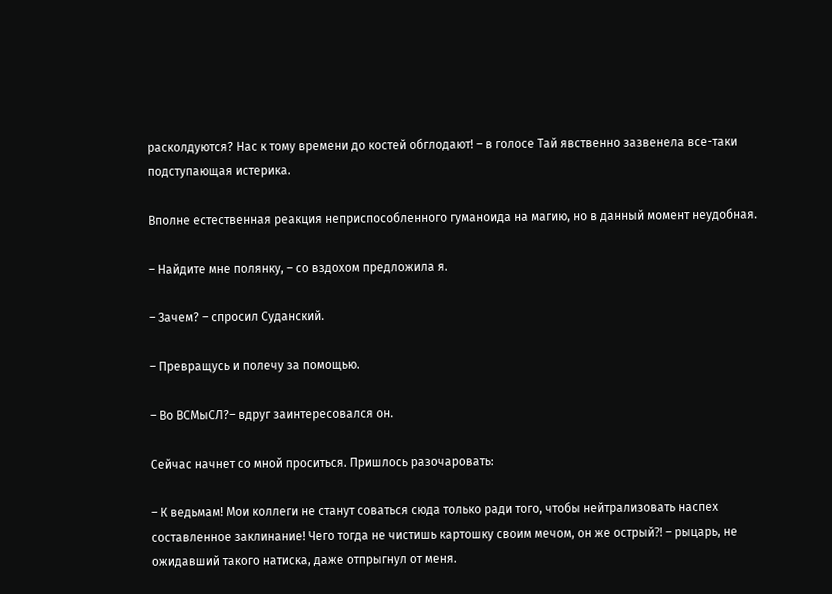расколдуются? Нас к тому времени до костей обглодают! – в голосе Тай явственно зазвенела все-таки подступающая истерика.

Вполне естественная реакция неприспособленного гуманоида на магию, но в данный момент неудобная.

– Найдите мне полянку, – со вздохом предложила я.

– Зачем? – спросил Суданский.

– Превращусь и полечу за помощью.

– Во ВСМыСЛ?– вдруг заинтересовался он.

Сейчас начнет со мной проситься. Пришлось разочаровать:

– К ведьмам! Мои коллеги не станут соваться сюда только ради того, чтобы нейтрализовать наспех составленное заклинание! Чего тогда не чистишь картошку своим мечом, он же острый⁈ – рыцарь, не ожидавший такого натиска, даже отпрыгнул от меня.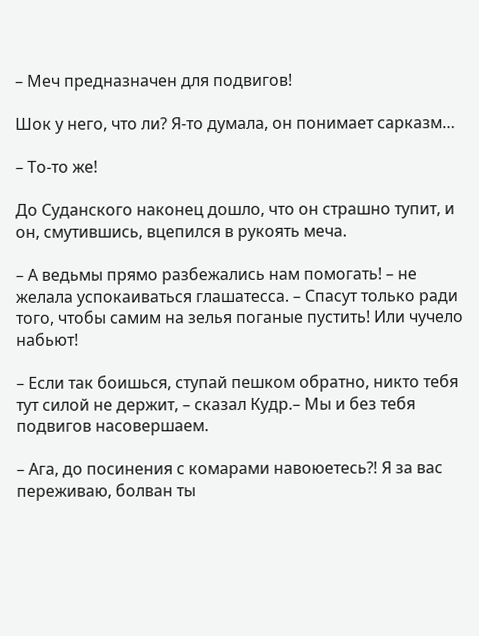– Меч предназначен для подвигов!

Шок у него, что ли? Я-то думала, он понимает сарказм…

– То-то же!

До Суданского наконец дошло, что он страшно тупит, и он, смутившись, вцепился в рукоять меча.

– А ведьмы прямо разбежались нам помогать! – не желала успокаиваться глашатесса. – Спасут только ради того, чтобы самим на зелья поганые пустить! Или чучело набьют!

– Если так боишься, ступай пешком обратно, никто тебя тут силой не держит, – сказал Кудр.– Мы и без тебя подвигов насовершаем.

– Ага, до посинения с комарами навоюетесь⁈ Я за вас переживаю, болван ты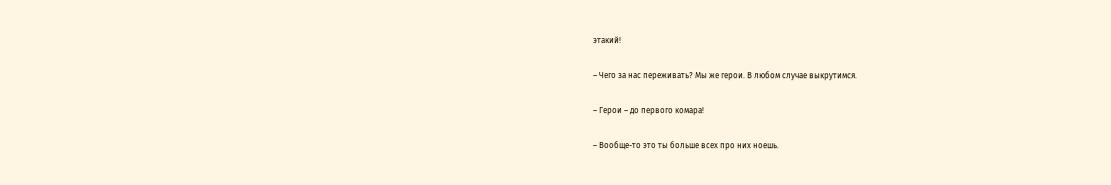этакий!

– Чего за нас переживать? Мы же герои. В любом случае выкрутимся.

– Герои – до первого комара!

– Вообще-то это ты больше всех про них ноешь.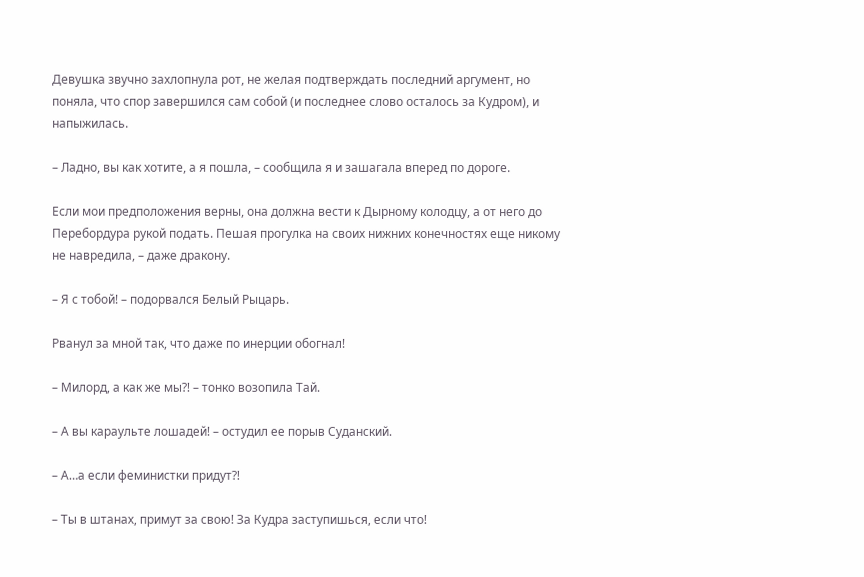Девушка звучно захлопнула рот, не желая подтверждать последний аргумент, но поняла, что спор завершился сам собой (и последнее слово осталось за Кудром), и напыжилась.

– Ладно, вы как хотите, а я пошла, – сообщила я и зашагала вперед по дороге.

Если мои предположения верны, она должна вести к Дырному колодцу, а от него до Перебордура рукой подать. Пешая прогулка на своих нижних конечностях еще никому не навредила, – даже дракону.

– Я с тобой! – подорвался Белый Рыцарь.

Рванул за мной так, что даже по инерции обогнал!

– Милорд, а как же мы⁈ – тонко возопила Тай.

– А вы караульте лошадей! – остудил ее порыв Суданский.

– А…а если феминистки придут⁈

– Ты в штанах, примут за свою! За Кудра заступишься, если что!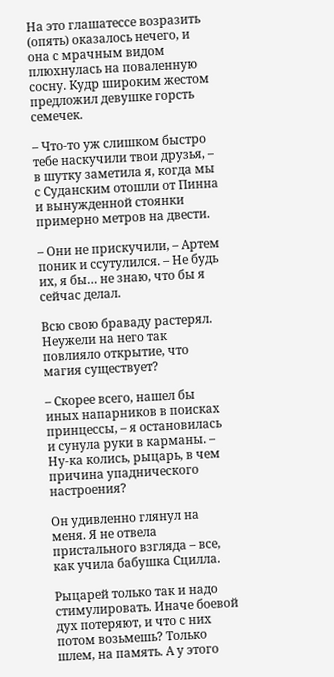На это глашатессе возразить (опять) оказалось нечего, и она с мрачным видом плюхнулась на поваленную сосну. Кудр широким жестом предложил девушке горсть семечек.

– Что-то уж слишком быстро тебе наскучили твои друзья, – в шутку заметила я, когда мы с Суданским отошли от Пинна и вынужденной стоянки примерно метров на двести.

– Они не прискучили, – Артем поник и ссутулился. – Не будь их, я бы… не знаю, что бы я сейчас делал.

Всю свою браваду растерял. Неужели на него так повлияло открытие, что магия существует?

– Скорее всего, нашел бы иных напарников в поисках принцессы, – я остановилась и сунула руки в карманы. – Ну-ка колись, рыцарь, в чем причина упаднического настроения?

Он удивленно глянул на меня. Я не отвела пристального взгляда – все, как учила бабушка Сцилла.

Рыцарей только так и надо стимулировать. Иначе боевой дух потеряют, и что с них потом возьмешь? Только шлем, на память. А у этого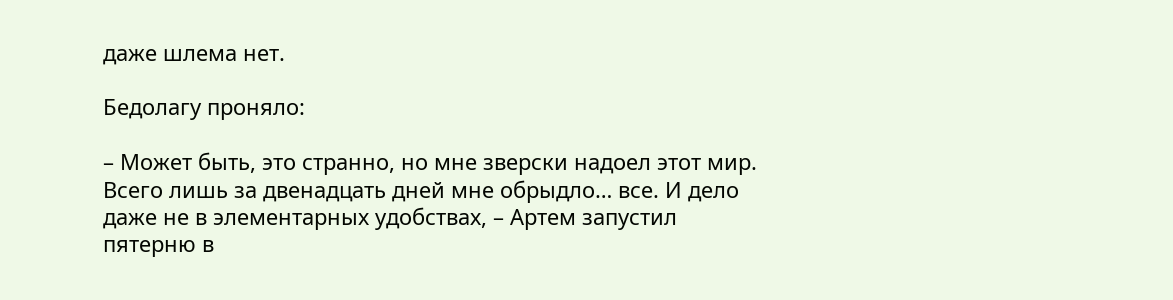даже шлема нет.

Бедолагу проняло:

– Может быть, это странно, но мне зверски надоел этот мир. Всего лишь за двенадцать дней мне обрыдло… все. И дело даже не в элементарных удобствах, – Артем запустил пятерню в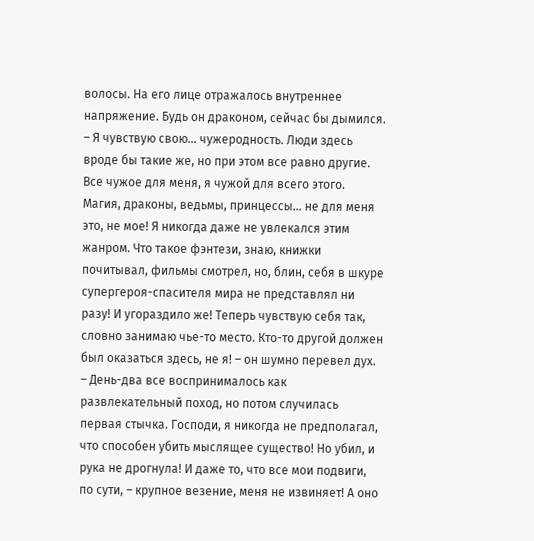волосы. На его лице отражалось внутреннее напряжение. Будь он драконом, сейчас бы дымился. – Я чувствую свою… чужеродность. Люди здесь вроде бы такие же, но при этом все равно другие. Все чужое для меня, я чужой для всего этого. Магия, драконы, ведьмы, принцессы… не для меня это, не мое! Я никогда даже не увлекался этим жанром. Что такое фэнтези, знаю, книжки почитывал, фильмы смотрел, но, блин, себя в шкуре супергероя-спасителя мира не представлял ни разу! И угораздило же! Теперь чувствую себя так, словно занимаю чье-то место. Кто-то другой должен был оказаться здесь, не я! – он шумно перевел дух. – День-два все воспринималось как развлекательный поход, но потом случилась первая стычка. Господи, я никогда не предполагал, что способен убить мыслящее существо! Но убил, и рука не дрогнула! И даже то, что все мои подвиги, по сути, – крупное везение, меня не извиняет! А оно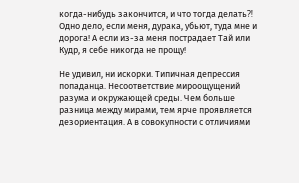когда-нибудь закончится, и что тогда делать⁈ Одно дело, если меня, дурака, убьют, туда мне и дорога! А если из-за меня пострадает Тай или Кудр, я себе никогда не прощу!

Не удивил, ни искорки. Типичная депрессия попаданца. Несоответствие мироощущений разума и окружающей среды. Чем больше разница между мирами, тем ярче проявляется дезориентация. А в совокупности с отличиями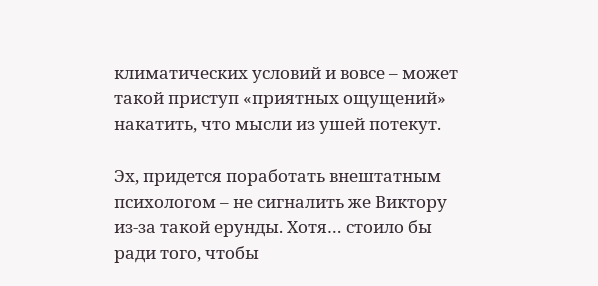климатических условий и вовсе – может такой приступ «приятных ощущений» накатить, что мысли из ушей потекут.

Эх, придется поработать внештатным психологом – не сигналить же Виктору из-за такой ерунды. Хотя… стоило бы ради того, чтобы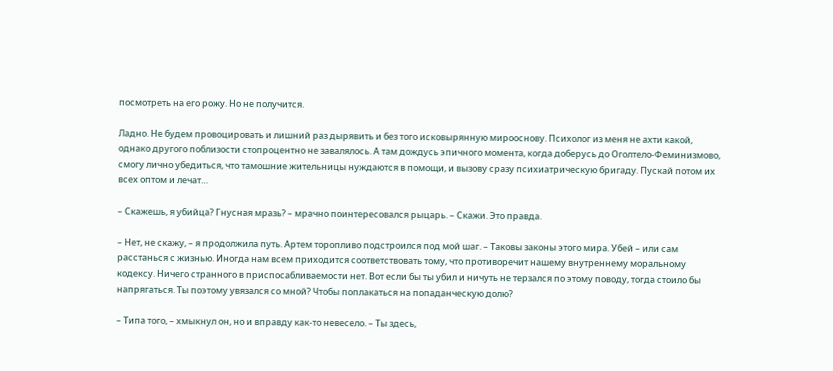посмотреть на его рожу. Но не получится.

Ладно. Не будем провоцировать и лишний раз дырявить и без того исковырянную мирооснову. Психолог из меня не ахти какой, однако другого поблизости стопроцентно не завалялось. А там дождусь эпичного момента, когда доберусь до Оголтело-Феминизмово, смогу лично убедиться, что тамошние жительницы нуждаются в помощи, и вызову сразу психиатрическую бригаду. Пускай потом их всех оптом и лечат…

– Скажешь, я убийца? Гнусная мразь? – мрачно поинтересовался рыцарь. – Скажи. Это правда.

– Нет, не скажу, – я продолжила путь. Артем торопливо подстроился под мой шаг. – Таковы законы этого мира. Убей – или сам расстанься с жизнью. Иногда нам всем приходится соответствовать тому, что противоречит нашему внутреннему моральному кодексу. Ничего странного в приспосабливаемости нет. Вот если бы ты убил и ничуть не терзался по этому поводу, тогда стоило бы напрягаться. Ты поэтому увязался со мной? Чтобы поплакаться на попаданческую долю?

– Типа того, – хмыкнул он, но и вправду как-то невесело. – Ты здесь,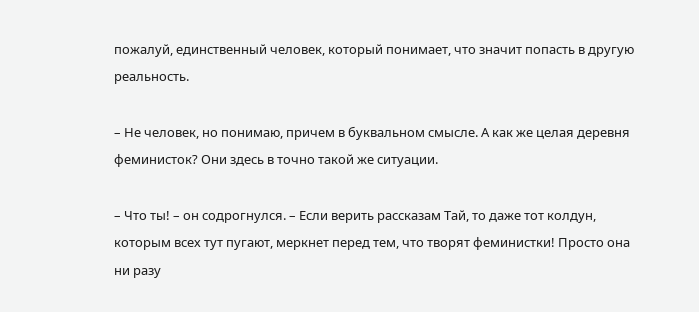пожалуй, единственный человек, который понимает, что значит попасть в другую реальность.

– Не человек, но понимаю, причем в буквальном смысле. А как же целая деревня феминисток? Они здесь в точно такой же ситуации.

– Что ты! – он содрогнулся. – Если верить рассказам Тай, то даже тот колдун, которым всех тут пугают, меркнет перед тем, что творят феминистки! Просто она ни разу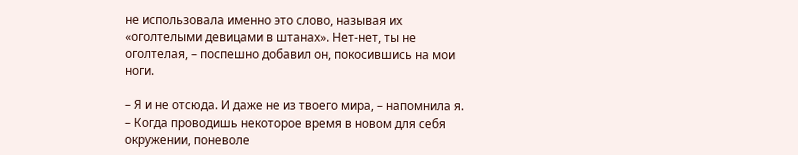не использовала именно это слово, называя их «оголтелыми девицами в штанах». Нет-нет, ты не оголтелая, – поспешно добавил он, покосившись на мои ноги.

– Я и не отсюда. И даже не из твоего мира, – напомнила я. – Когда проводишь некоторое время в новом для себя окружении, поневоле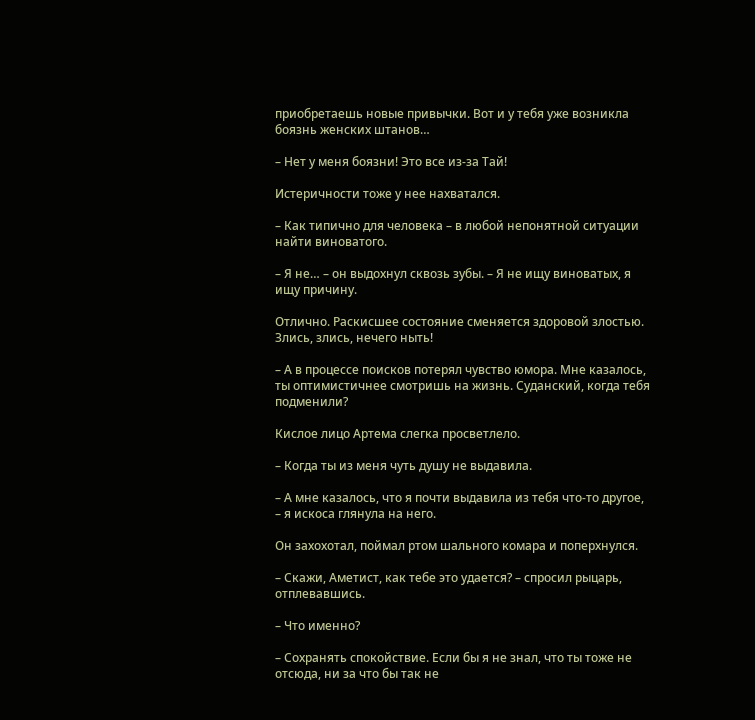приобретаешь новые привычки. Вот и у тебя уже возникла боязнь женских штанов…

– Нет у меня боязни! Это все из-за Тай!

Истеричности тоже у нее нахватался.

– Как типично для человека – в любой непонятной ситуации найти виноватого.

– Я не… – он выдохнул сквозь зубы. – Я не ищу виноватых, я ищу причину.

Отлично. Раскисшее состояние сменяется здоровой злостью. Злись, злись, нечего ныть!

– А в процессе поисков потерял чувство юмора. Мне казалось, ты оптимистичнее смотришь на жизнь. Суданский, когда тебя подменили?

Кислое лицо Артема слегка просветлело.

– Когда ты из меня чуть душу не выдавила.

– А мне казалось, что я почти выдавила из тебя что-то другое, – я искоса глянула на него.

Он захохотал, поймал ртом шального комара и поперхнулся.

– Скажи, Аметист, как тебе это удается? – спросил рыцарь, отплевавшись.

– Что именно?

– Сохранять спокойствие. Если бы я не знал, что ты тоже не отсюда, ни за что бы так не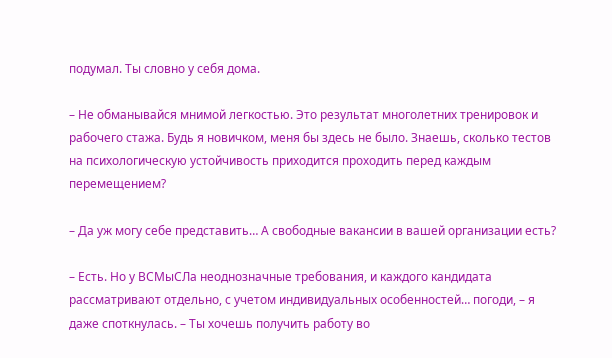подумал. Ты словно у себя дома.

– Не обманывайся мнимой легкостью. Это результат многолетних тренировок и рабочего стажа. Будь я новичком, меня бы здесь не было. Знаешь, сколько тестов на психологическую устойчивость приходится проходить перед каждым перемещением?

– Да уж могу себе представить… А свободные вакансии в вашей организации есть?

– Есть. Но у ВСМыСЛа неоднозначные требования, и каждого кандидата рассматривают отдельно, с учетом индивидуальных особенностей… погоди, – я даже споткнулась. – Ты хочешь получить работу во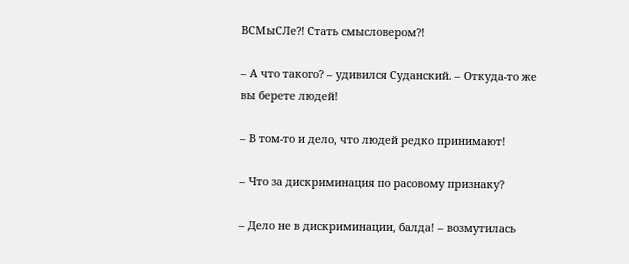ВСМыСЛе⁈ Стать смысловером⁈

– А что такого? – удивился Суданский. – Откуда-то же вы берете людей!

– В том-то и дело, что людей редко принимают!

– Что за дискриминация по расовому признаку?

– Дело не в дискриминации, балда! – возмутилась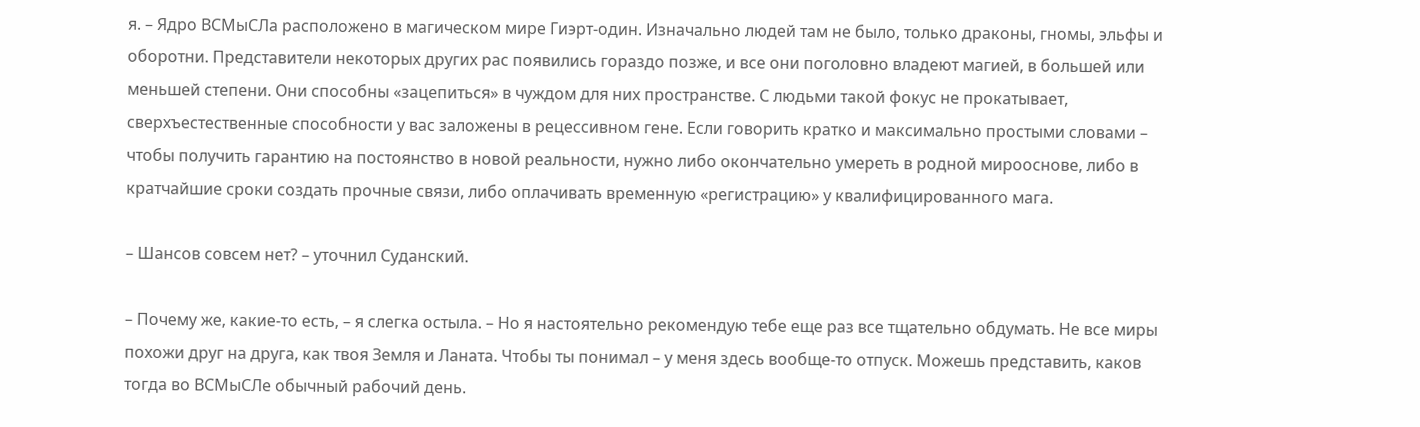я. – Ядро ВСМыСЛа расположено в магическом мире Гиэрт-один. Изначально людей там не было, только драконы, гномы, эльфы и оборотни. Представители некоторых других рас появились гораздо позже, и все они поголовно владеют магией, в большей или меньшей степени. Они способны «зацепиться» в чуждом для них пространстве. С людьми такой фокус не прокатывает, сверхъестественные способности у вас заложены в рецессивном гене. Если говорить кратко и максимально простыми словами – чтобы получить гарантию на постоянство в новой реальности, нужно либо окончательно умереть в родной мирооснове, либо в кратчайшие сроки создать прочные связи, либо оплачивать временную «регистрацию» у квалифицированного мага.

– Шансов совсем нет? – уточнил Суданский.

– Почему же, какие-то есть, – я слегка остыла. – Но я настоятельно рекомендую тебе еще раз все тщательно обдумать. Не все миры похожи друг на друга, как твоя Земля и Ланата. Чтобы ты понимал – у меня здесь вообще-то отпуск. Можешь представить, каков тогда во ВСМыСЛе обычный рабочий день.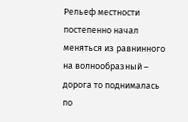Рельеф местности постепенно начал меняться из равнинного на волнообразный – дорога то поднималась по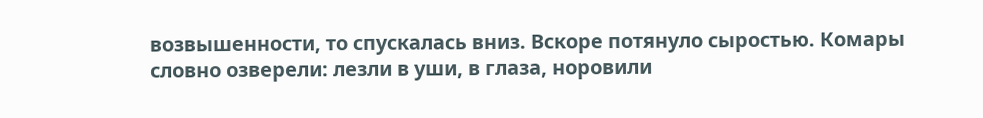возвышенности, то спускалась вниз. Вскоре потянуло сыростью. Комары словно озверели: лезли в уши, в глаза, норовили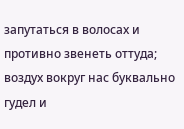запутаться в волосах и противно звенеть оттуда; воздух вокруг нас буквально гудел и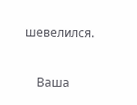шевелился.


    Ваша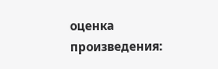оценка произведения: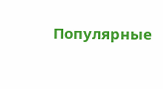Популярные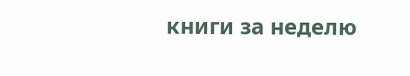книги за неделю